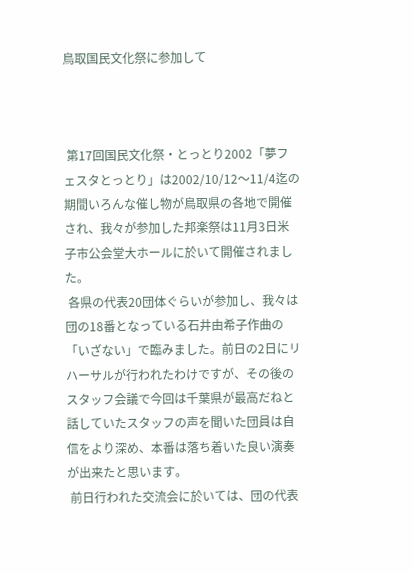鳥取国民文化祭に参加して



 第17回国民文化祭・とっとり2002「夢フェスタとっとり」は2002/10/12〜11/4迄の期間いろんな催し物が鳥取県の各地で開催され、我々が参加した邦楽祭は11月3日米子市公会堂大ホールに於いて開催されました。
 各県の代表20団体ぐらいが参加し、我々は団の18番となっている石井由希子作曲の「いざない」で臨みました。前日の2日にリハーサルが行われたわけですが、その後のスタッフ会議で今回は千葉県が最高だねと話していたスタッフの声を聞いた団員は自信をより深め、本番は落ち着いた良い演奏が出来たと思います。
 前日行われた交流会に於いては、団の代表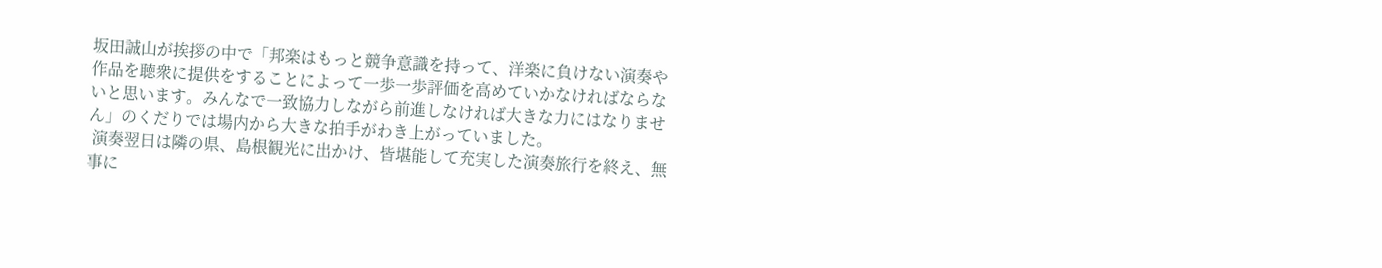坂田誠山が挨拶の中で「邦楽はもっと競争意識を持って、洋楽に負けない演奏や作品を聴衆に提供をすることによって一歩一歩評価を高めていかなければならないと思います。みんなで一致協力しながら前進しなければ大きな力にはなりません」のくだりでは場内から大きな拍手がわき上がっていました。
 演奏翌日は隣の県、島根観光に出かけ、皆堪能して充実した演奏旅行を終え、無事に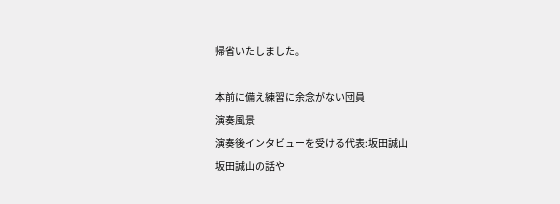帰省いたしました。

本前に備え練習に余念がない団員
演奏風景
演奏後インタビューを受ける代表:坂田誠山
坂田誠山の話や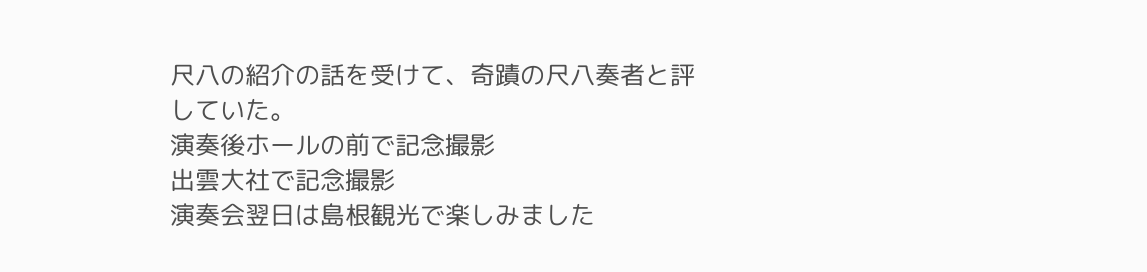尺八の紹介の話を受けて、奇蹟の尺八奏者と評していた。
演奏後ホールの前で記念撮影
出雲大社で記念撮影
演奏会翌日は島根観光で楽しみました